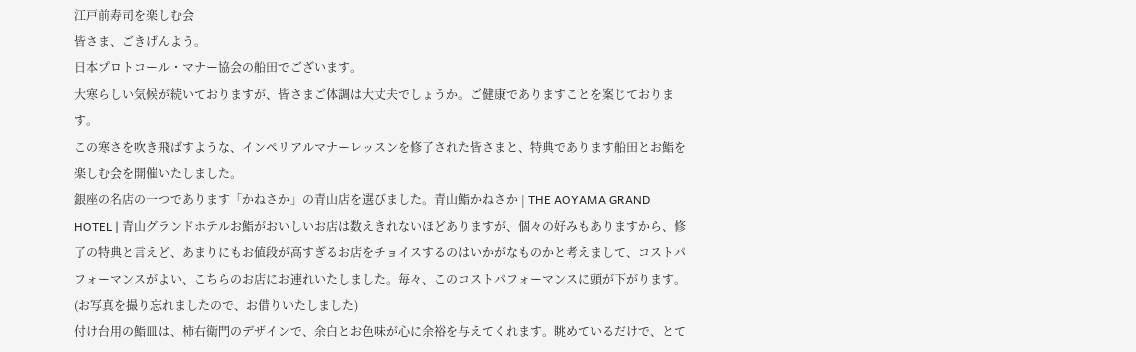江戸前寿司を楽しむ会
皆さま、ごきげんよう。
日本プロトコール・マナー協会の船田でございます。
大寒らしい気候が続いておりますが、皆さまご体調は大丈夫でしょうか。ご健康でありますことを案じております。
この寒さを吹き飛ばすような、インペリアルマナーレッスンを修了された皆さまと、特典であります船田とお鮨を楽しむ会を開催いたしました。
銀座の名店の一つであります「かねさか」の青山店を選びました。青山鮨かねさか | THE AOYAMA GRAND HOTEL | 青山グランドホテルお鮨がおいしいお店は数えきれないほどありますが、個々の好みもありますから、修了の特典と言えど、あまりにもお値段が高すぎるお店をチョイスするのはいかがなものかと考えまして、コストパフォーマンスがよい、こちらのお店にお連れいたしました。毎々、このコストパフォーマンスに頭が下がります。
(お写真を撮り忘れましたので、お借りいたしました)
付け台用の鮨皿は、柿右衛門のデザインで、余白とお色味が心に余裕を与えてくれます。眺めているだけで、とて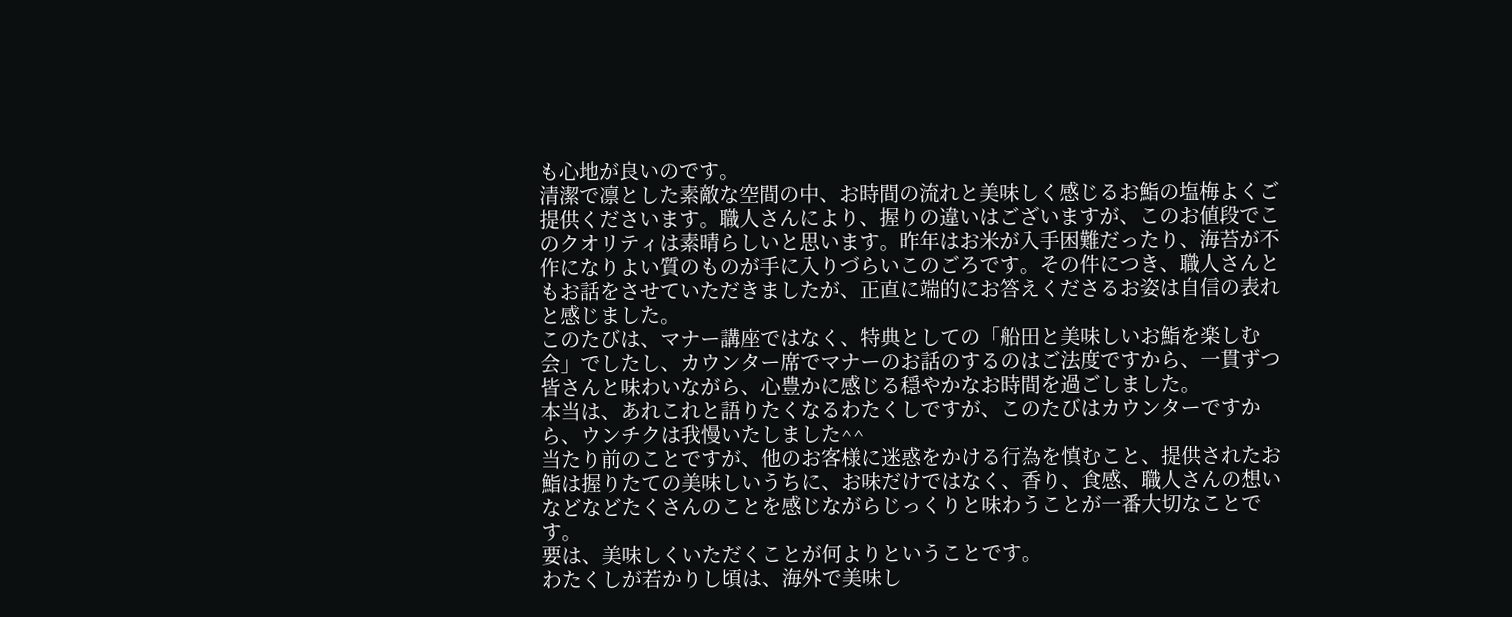も心地が良いのです。
清潔で凛とした素敵な空間の中、お時間の流れと美味しく感じるお鮨の塩梅よくご提供くださいます。職人さんにより、握りの違いはございますが、このお値段でこのクオリティは素晴らしいと思います。昨年はお米が入手困難だったり、海苔が不作になりよい質のものが手に入りづらいこのごろです。その件につき、職人さんともお話をさせていただきましたが、正直に端的にお答えくださるお姿は自信の表れと感じました。
このたびは、マナー講座ではなく、特典としての「船田と美味しいお鮨を楽しむ会」でしたし、カウンター席でマナーのお話のするのはご法度ですから、一貫ずつ皆さんと味わいながら、心豊かに感じる穏やかなお時間を過ごしました。
本当は、あれこれと語りたくなるわたくしですが、このたびはカウンターですから、ウンチクは我慢いたしました^^
当たり前のことですが、他のお客様に迷惑をかける行為を慎むこと、提供されたお鮨は握りたての美味しいうちに、お味だけではなく、香り、食感、職人さんの想いなどなどたくさんのことを感じながらじっくりと味わうことが一番大切なことです。
要は、美味しくいただくことが何よりということです。
わたくしが若かりし頃は、海外で美味し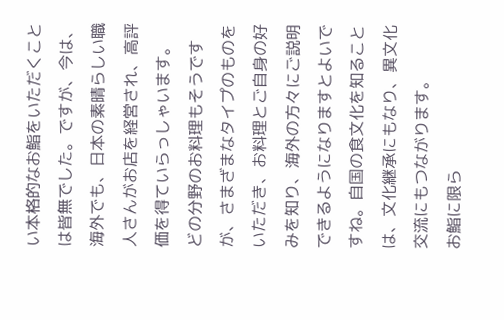い本格的なお鮨をいただくことは皆無でした。ですが、今は、海外でも、日本の素晴らしい職人さんがお店を経営され、高評価を得ていらっしゃいます。
どの分野のお料理もそうですが、さまざまなタイプのものをいただき、お料理とご自身の好みを知り、海外の方々にご説明できるようになりますとよいですね。自国の食文化を知ることは、文化継承にもなり、異文化交流にもつながります。
お鮨に限ら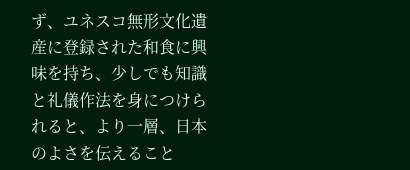ず、ユネスコ無形文化遺産に登録された和食に興味を持ち、少しでも知識と礼儀作法を身につけられると、より一層、日本のよさを伝えること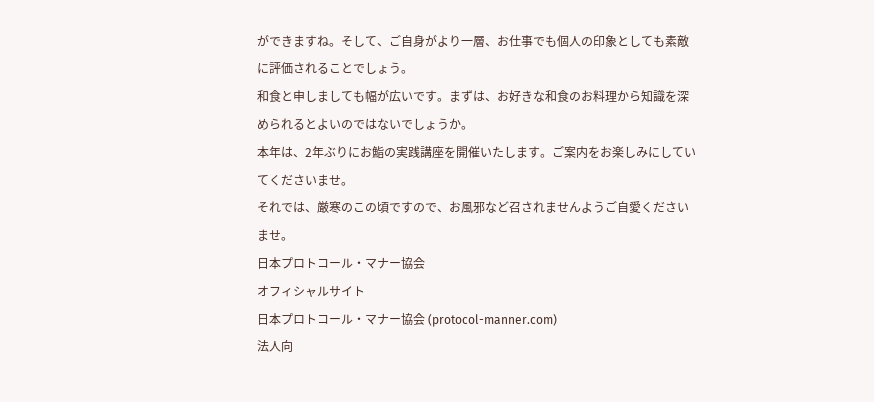ができますね。そして、ご自身がより一層、お仕事でも個人の印象としても素敵に評価されることでしょう。
和食と申しましても幅が広いです。まずは、お好きな和食のお料理から知識を深められるとよいのではないでしょうか。
本年は、2年ぶりにお鮨の実践講座を開催いたします。ご案内をお楽しみにしていてくださいませ。
それでは、厳寒のこの頃ですので、お風邪など召されませんようご自愛くださいませ。
日本プロトコール・マナー協会
オフィシャルサイト
日本プロトコール・マナー協会 (protocol-manner.com)
法人向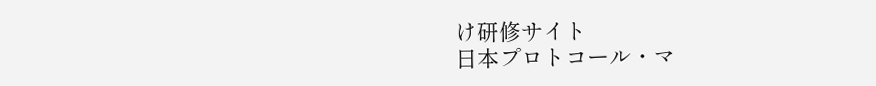け研修サイト
日本プロトコール・マ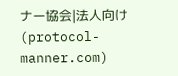ナー協会|法人向け (protocol-manner.com)